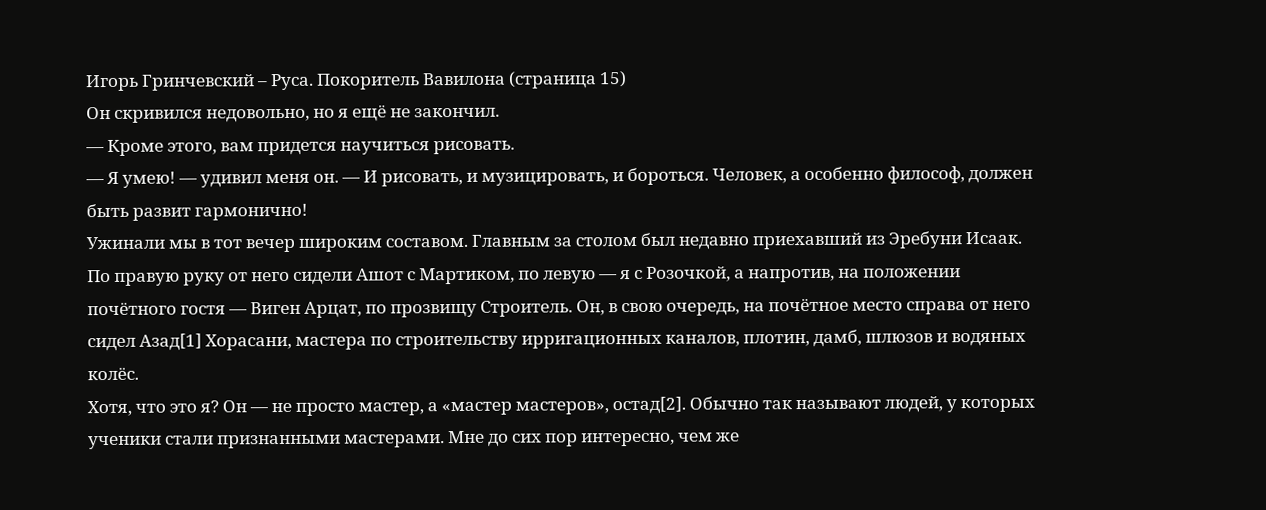Игорь Гринчевский – Руса. Покоритель Вавилона (страница 15)
Он скривился недовольно, но я ещё не закончил.
— Кроме этого, вам придется научиться рисовать.
— Я умею! — удивил меня он. — И рисовать, и музицировать, и бороться. Человек, а особенно философ, должен быть развит гармонично!
Ужинали мы в тот вечер широким составом. Главным за столом был недавно приехавший из Эребуни Исаак. По правую руку от него сидели Ашот с Мартиком, по левую — я с Розочкой, а напротив, на положении почётного гостя — Виген Арцат, по прозвищу Строитель. Он, в свою очередь, на почётное место справа от него сидел Азад[1] Хорасани, мастера по строительству ирригационных каналов, плотин, дамб, шлюзов и водяных колёс.
Хотя, что это я? Он — не просто мастер, а «мастер мастеров», остад[2]. Обычно так называют людей, у которых ученики стали признанными мастерами. Мне до сих пор интересно, чем же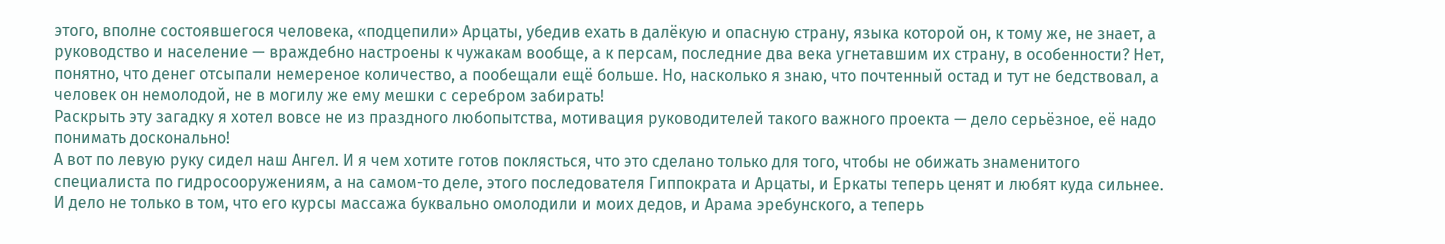этого, вполне состоявшегося человека, «подцепили» Арцаты, убедив ехать в далёкую и опасную страну, языка которой он, к тому же, не знает, а руководство и население — враждебно настроены к чужакам вообще, а к персам, последние два века угнетавшим их страну, в особенности? Нет, понятно, что денег отсыпали немереное количество, а пообещали ещё больше. Но, насколько я знаю, что почтенный остад и тут не бедствовал, а человек он немолодой, не в могилу же ему мешки с серебром забирать!
Раскрыть эту загадку я хотел вовсе не из праздного любопытства, мотивация руководителей такого важного проекта — дело серьёзное, её надо понимать досконально!
А вот по левую руку сидел наш Ангел. И я чем хотите готов поклясться, что это сделано только для того, чтобы не обижать знаменитого специалиста по гидросооружениям, а на самом-то деле, этого последователя Гиппократа и Арцаты, и Еркаты теперь ценят и любят куда сильнее.
И дело не только в том, что его курсы массажа буквально омолодили и моих дедов, и Арама эребунского, а теперь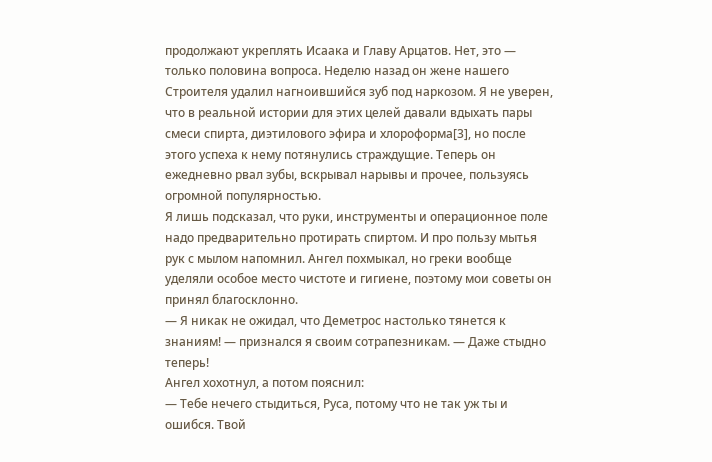продолжают укреплять Исаака и Главу Арцатов. Нет, это — только половина вопроса. Неделю назад он жене нашего Строителя удалил нагноившийся зуб под наркозом. Я не уверен, что в реальной истории для этих целей давали вдыхать пары смеси спирта, диэтилового эфира и хлороформа[3], но после этого успеха к нему потянулись страждущие. Теперь он ежедневно рвал зубы, вскрывал нарывы и прочее, пользуясь огромной популярностью.
Я лишь подсказал, что руки, инструменты и операционное поле надо предварительно протирать спиртом. И про пользу мытья рук с мылом напомнил. Ангел похмыкал, но греки вообще уделяли особое место чистоте и гигиене, поэтому мои советы он принял благосклонно.
— Я никак не ожидал, что Деметрос настолько тянется к знаниям! — признался я своим сотрапезникам. — Даже стыдно теперь!
Ангел хохотнул, а потом пояснил:
— Тебе нечего стыдиться, Руса, потому что не так уж ты и ошибся. Твой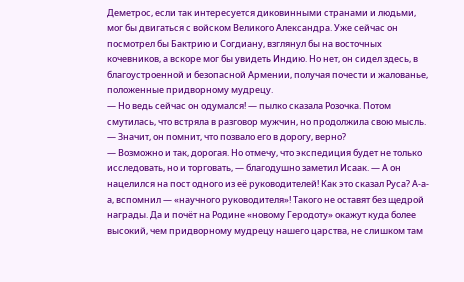Деметрос, если так интересуется диковинными странами и людьми, мог бы двигаться с войском Великого Александра. Уже сейчас он посмотрел бы Бактрию и Согдиану, взглянул бы на восточных кочевников, а вскоре мог бы увидеть Индию. Но нет, он сидел здесь, в благоустроенной и безопасной Армении, получая почести и жалованье, положенные придворному мудрецу.
— Но ведь сейчас он одумался! — пылко сказала Розочка. Потом смутилась, что встряла в разговор мужчин, но продолжила свою мысль. — Значит, он помнит, что позвало его в дорогу, верно?
— Возможно и так, дорогая. Но отмечу, что экспедиция будет не только исследовать, но и торговать, — благодушно заметил Исаак. — А он нацелился на пост одного из её руководителей! Как это сказал Руса? А-а-а, вспомнил — «научного руководителя»! Такого не оставят без щедрой награды. Да и почёт на Родине «новому Геродоту» окажут куда более высокий, чем придворному мудрецу нашего царства, не слишком там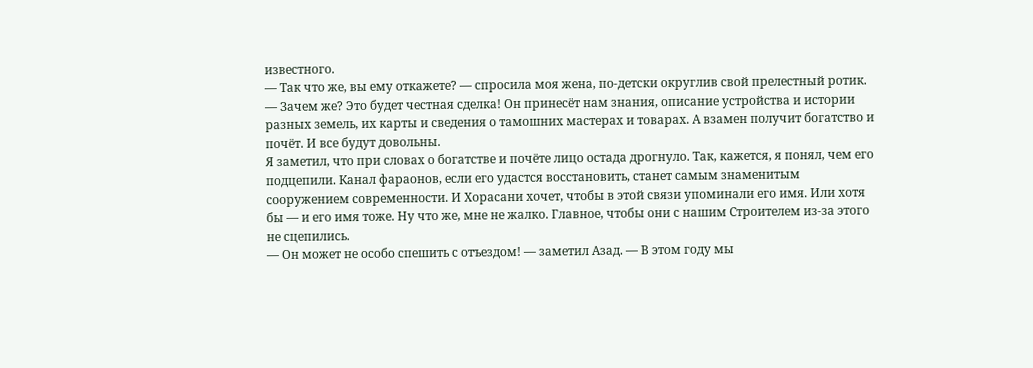известного.
— Так что же, вы ему откажете? — спросила моя жена, по-детски округлив свой прелестный ротик.
— Зачем же? Это будет честная сделка! Он принесёт нам знания, описание устройства и истории разных земель, их карты и сведения о тамошних мастерах и товарах. А взамен получит богатство и почёт. И все будут довольны.
Я заметил, что при словах о богатстве и почёте лицо остада дрогнуло. Так, кажется, я понял, чем его подцепили. Канал фараонов, если его удастся восстановить, станет самым знаменитым сооружением современности. И Хорасани хочет, чтобы в этой связи упоминали его имя. Или хотя бы — и его имя тоже. Ну что же, мне не жалко. Главное, чтобы они с нашим Строителем из-за этого не сцепились.
— Он может не особо спешить с отъездом! — заметил Азад. — В этом году мы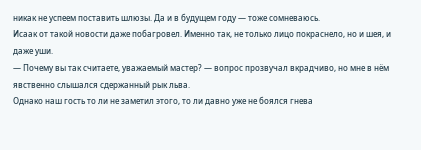никак не успеем поставить шлюзы. Да и в будущем году — тоже сомневаюсь.
Исаак от такой новости даже побагровел. Именно так, не только лицо покраснело, но и шея, и даже уши.
— Почему вы так считаете, уважаемый мастер? — вопрос прозвучал вкрадчиво, но мне в нём явственно слышался сдержанный рык льва.
Однако наш гость то ли не заметил этого, то ли давно уже не боялся гнева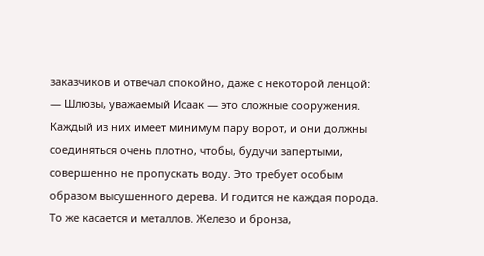заказчиков и отвечал спокойно, даже с некоторой ленцой:
— Шлюзы, уважаемый Исаак — это сложные сооружения. Каждый из них имеет минимум пару ворот, и они должны соединяться очень плотно, чтобы, будучи запертыми, совершенно не пропускать воду. Это требует особым образом высушенного дерева. И годится не каждая порода. То же касается и металлов. Железо и бронза,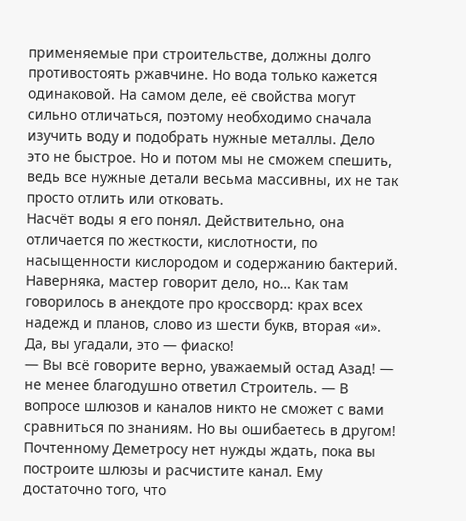применяемые при строительстве, должны долго противостоять ржавчине. Но вода только кажется одинаковой. На самом деле, её свойства могут сильно отличаться, поэтому необходимо сначала изучить воду и подобрать нужные металлы. Дело это не быстрое. Но и потом мы не сможем спешить, ведь все нужные детали весьма массивны, их не так просто отлить или отковать.
Насчёт воды я его понял. Действительно, она отличается по жесткости, кислотности, по насыщенности кислородом и содержанию бактерий. Наверняка, мастер говорит дело, но… Как там говорилось в анекдоте про кроссворд: крах всех надежд и планов, слово из шести букв, вторая «и». Да, вы угадали, это — фиаско!
— Вы всё говорите верно, уважаемый остад Азад! — не менее благодушно ответил Строитель. — В вопросе шлюзов и каналов никто не сможет с вами сравниться по знаниям. Но вы ошибаетесь в другом! Почтенному Деметросу нет нужды ждать, пока вы построите шлюзы и расчистите канал. Ему достаточно того, что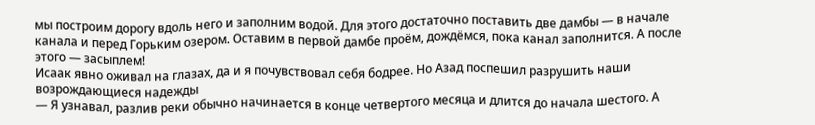мы построим дорогу вдоль него и заполним водой. Для этого достаточно поставить две дамбы — в начале канала и перед Горьким озером. Оставим в первой дамбе проём, дождёмся, пока канал заполнится. А после этого — засыплем!
Исаак явно оживал на глазах, да и я почувствовал себя бодрее. Но Азад поспешил разрушить наши возрождающиеся надежды
— Я узнавал, разлив реки обычно начинается в конце четвертого месяца и длится до начала шестого. А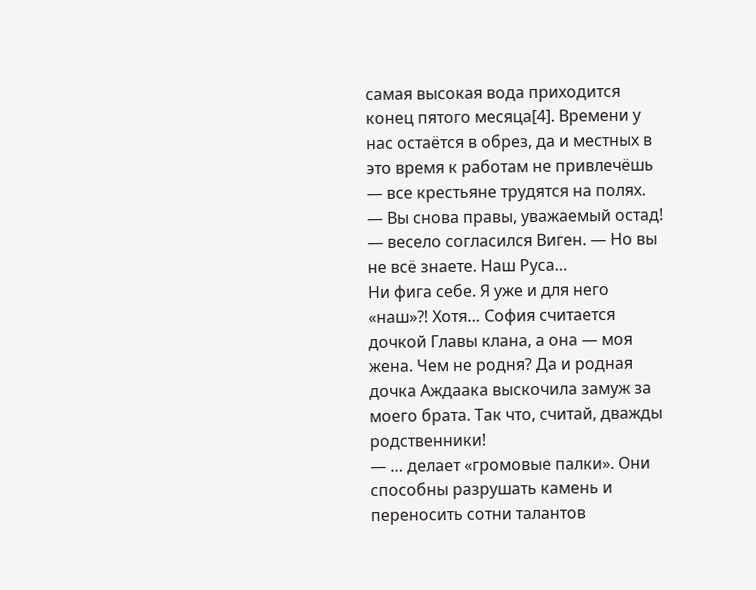самая высокая вода приходится конец пятого месяца[4]. Времени у нас остаётся в обрез, да и местных в это время к работам не привлечёшь — все крестьяне трудятся на полях.
— Вы снова правы, уважаемый остад! — весело согласился Виген. — Но вы не всё знаете. Наш Руса…
Ни фига себе. Я уже и для него «наш»⁈ Хотя… София считается дочкой Главы клана, а она — моя жена. Чем не родня? Да и родная дочка Аждаака выскочила замуж за моего брата. Так что, считай, дважды родственники!
— … делает «громовые палки». Они способны разрушать камень и переносить сотни талантов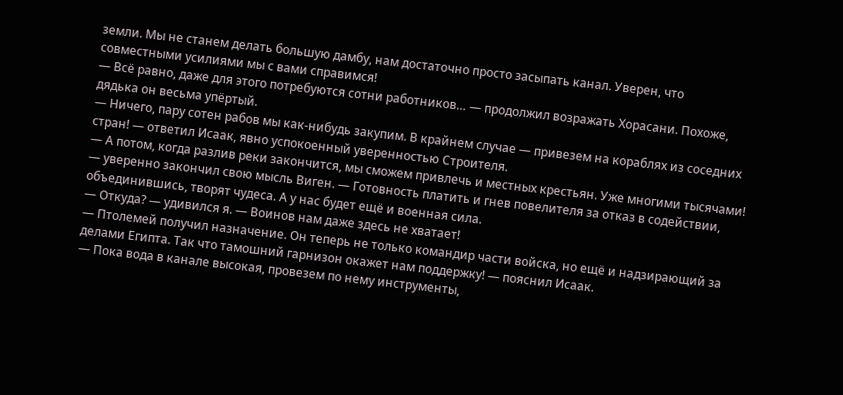земли. Мы не станем делать большую дамбу, нам достаточно просто засыпать канал. Уверен, что совместными усилиями мы с вами справимся!
— Всё равно, даже для этого потребуются сотни работников… — продолжил возражать Хорасани. Похоже, дядька он весьма упёртый.
— Ничего, пару сотен рабов мы как-нибудь закупим. В крайнем случае — привезем на кораблях из соседних стран! — ответил Исаак, явно успокоенный уверенностью Строителя.
— А потом, когда разлив реки закончится, мы сможем привлечь и местных крестьян. Уже многими тысячами! — уверенно закончил свою мысль Виген. — Готовность платить и гнев повелителя за отказ в содействии, объединившись, творят чудеса. А у нас будет ещё и военная сила.
— Откуда? — удивился я. — Воинов нам даже здесь не хватает!
— Птолемей получил назначение. Он теперь не только командир части войска, но ещё и надзирающий за делами Египта. Так что тамошний гарнизон окажет нам поддержку! — пояснил Исаак.
— Пока вода в канале высокая, провезем по нему инструменты,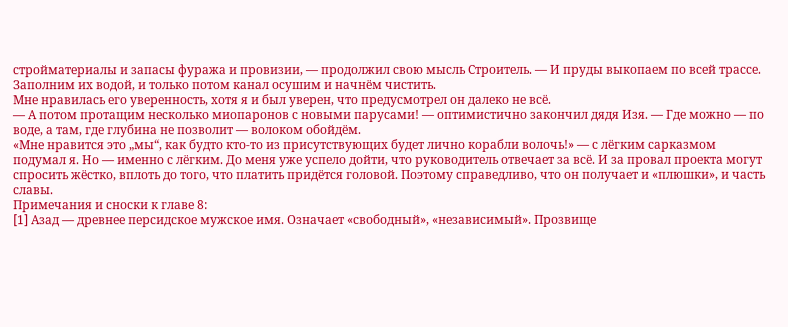стройматериалы и запасы фуража и провизии, — продолжил свою мысль Строитель. — И пруды выкопаем по всей трассе. Заполним их водой, и только потом канал осушим и начнём чистить.
Мне нравилась его уверенность, хотя я и был уверен, что предусмотрел он далеко не всё.
— А потом протащим несколько миопаронов с новыми парусами! — оптимистично закончил дядя Изя. — Где можно — по воде, а там, где глубина не позволит — волоком обойдём.
«Мне нравится это „мы“, как будто кто-то из присутствующих будет лично корабли волочь!» — с лёгким сарказмом подумал я. Но — именно с лёгким. До меня уже успело дойти, что руководитель отвечает за всё. И за провал проекта могут спросить жёстко, вплоть до того, что платить придётся головой. Поэтому справедливо, что он получает и «плюшки», и часть славы.
Примечания и сноски к главе 8:
[1] Азад — древнее персидское мужское имя. Означает «свободный», «независимый». Прозвище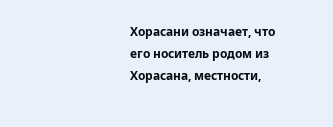Хорасани означает, что его носитель родом из Хорасана, местности,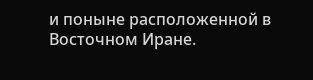и поныне расположенной в Восточном Иране.